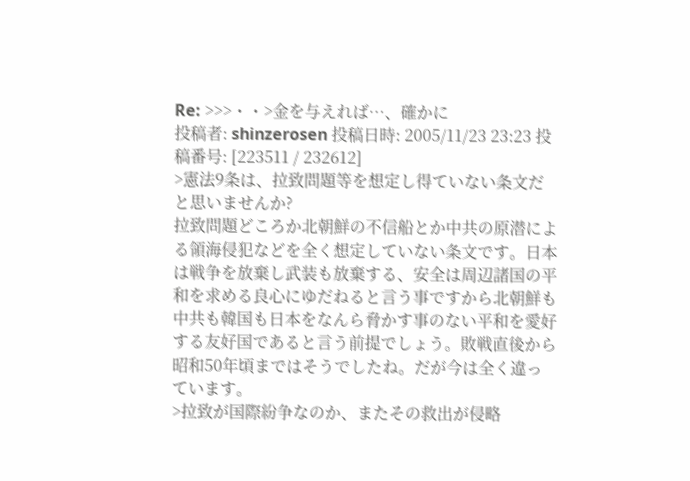Re: >>>・・>金を与えれば…、確かに
投稿者: shinzerosen 投稿日時: 2005/11/23 23:23 投稿番号: [223511 / 232612]
>憲法9条は、拉致問題等を想定し得ていない条文だと思いませんか?
拉致問題どころか北朝鮮の不信船とか中共の原潜による領海侵犯などを全く想定していない条文です。日本は戦争を放棄し武装も放棄する、安全は周辺諸国の平和を求める良心にゆだねると言う事ですから北朝鮮も中共も韓国も日本をなんら脅かす事のない平和を愛好する友好国であると言う前提でしょう。敗戦直後から昭和50年頃まではそうでしたね。だが今は全く違っています。
>拉致が国際紛争なのか、またその救出が侵略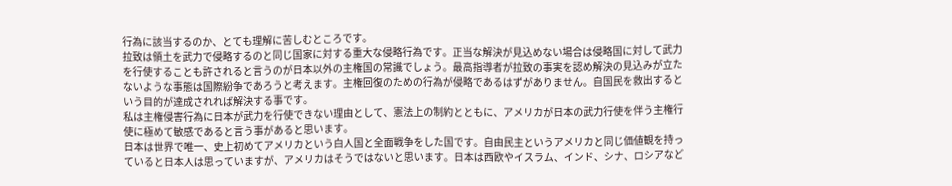行為に該当するのか、とても理解に苦しむところです。
拉致は領土を武力で侵略するのと同じ国家に対する重大な侵略行為です。正当な解決が見込めない場合は侵略国に対して武力を行使することも許されると言うのが日本以外の主権国の常識でしょう。最高指導者が拉致の事実を認め解決の見込みが立たないような事態は国際紛争であろうと考えます。主権回復のための行為が侵略であるはずがありません。自国民を救出するという目的が達成されれば解決する事です。
私は主権侵害行為に日本が武力を行使できない理由として、憲法上の制約とともに、アメリカが日本の武力行使を伴う主権行使に極めて敏感であると言う事があると思います。
日本は世界で唯一、史上初めてアメリカという白人国と全面戦争をした国です。自由民主というアメリカと同じ価値観を持っていると日本人は思っていますが、アメリカはそうではないと思います。日本は西欧やイスラム、インド、シナ、ロシアなど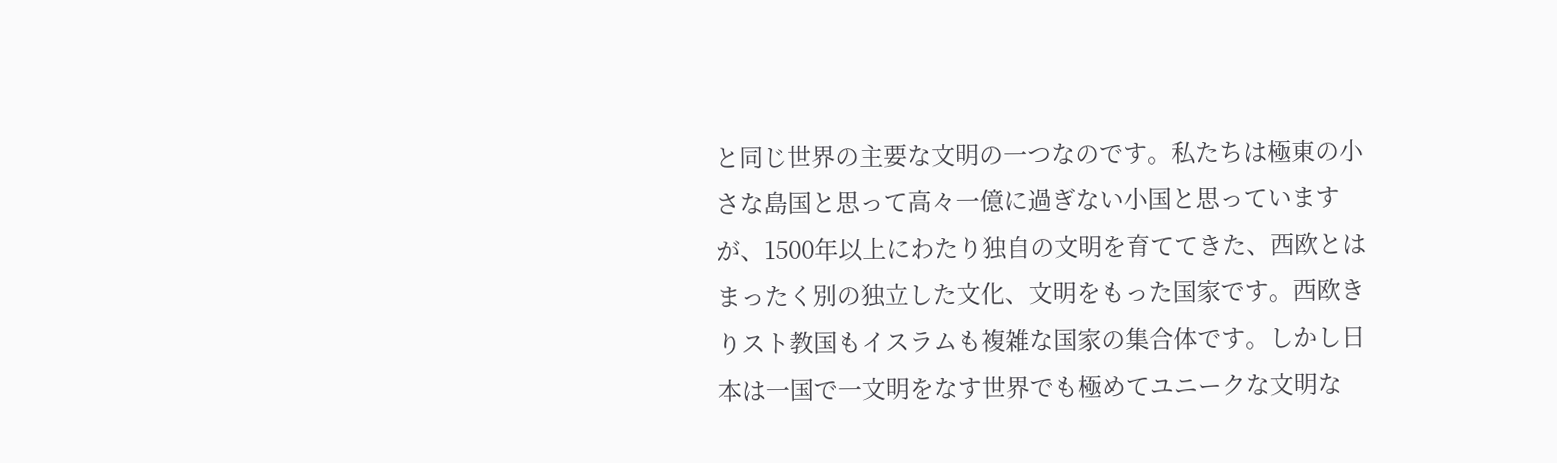と同じ世界の主要な文明の一つなのです。私たちは極東の小さな島国と思って高々一億に過ぎない小国と思っていますが、1500年以上にわたり独自の文明を育ててきた、西欧とはまったく別の独立した文化、文明をもった国家です。西欧きりスト教国もイスラムも複雑な国家の集合体です。しかし日本は一国で一文明をなす世界でも極めてユニークな文明な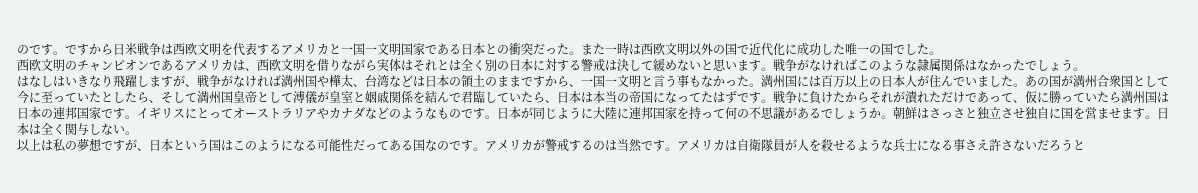のです。ですから日米戦争は西欧文明を代表するアメリカと一国一文明国家である日本との衝突だった。また一時は西欧文明以外の国で近代化に成功した唯一の国でした。
西欧文明のチャンピオンであるアメリカは、西欧文明を借りながら実体はそれとは全く別の日本に対する警戒は決して緩めないと思います。戦争がなければこのような隷属関係はなかったでしょう。
はなしはいきなり飛躍しますが、戦争がなければ満州国や樺太、台湾などは日本の領土のままですから、一国一文明と言う事もなかった。満州国には百万以上の日本人が住んでいました。あの国が満州合衆国として今に至っていたとしたら、そして満州国皇帝として溥儀が皇室と姻戚関係を結んで君臨していたら、日本は本当の帝国になってたはずです。戦争に負けたからそれが潰れただけであって、仮に勝っていたら満州国は日本の連邦国家です。イギリスにとってオーストラリアやカナダなどのようなものです。日本が同じように大陸に連邦国家を持って何の不思議があるでしょうか。朝鮮はさっさと独立させ独自に国を営ませます。日本は全く関与しない。
以上は私の夢想ですが、日本という国はこのようになる可能性だってある国なのです。アメリカが警戒するのは当然です。アメリカは自衛隊員が人を殺せるような兵士になる事さえ許さないだろうと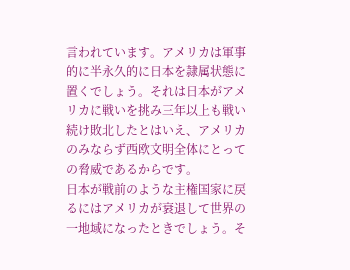言われています。アメリカは軍事的に半永久的に日本を隷属状態に置くでしょう。それは日本がアメリカに戦いを挑み三年以上も戦い続け敗北したとはいえ、アメリカのみならず西欧文明全体にとっての脅威であるからです。
日本が戦前のような主権国家に戻るにはアメリカが衰退して世界の一地域になったときでしょう。そ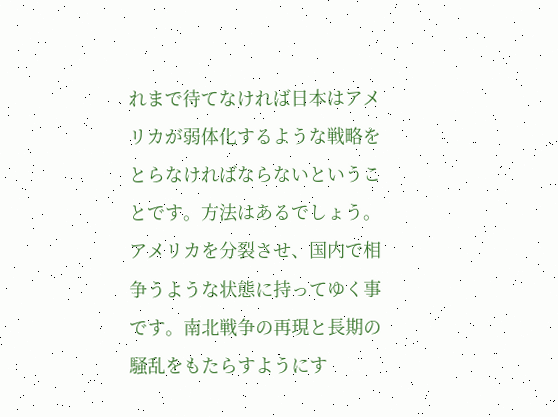れまで待てなければ日本はアメリカが弱体化するような戦略をとらなければならないということです。方法はあるでしょう。アメリカを分裂させ、国内で相争うような状態に持ってゆく事です。南北戦争の再現と長期の騒乱をもたらすようにす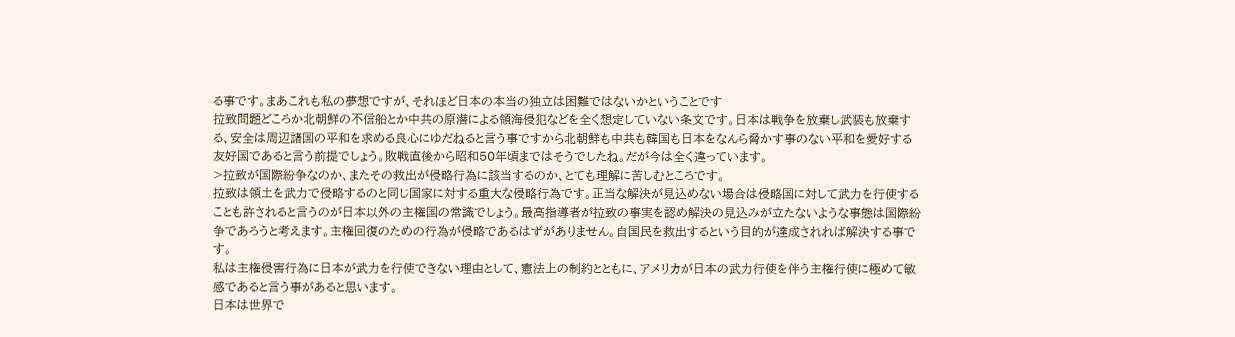る事です。まあこれも私の夢想ですが、それほど日本の本当の独立は困難ではないかということです
拉致問題どころか北朝鮮の不信船とか中共の原潜による領海侵犯などを全く想定していない条文です。日本は戦争を放棄し武装も放棄する、安全は周辺諸国の平和を求める良心にゆだねると言う事ですから北朝鮮も中共も韓国も日本をなんら脅かす事のない平和を愛好する友好国であると言う前提でしょう。敗戦直後から昭和50年頃まではそうでしたね。だが今は全く違っています。
>拉致が国際紛争なのか、またその救出が侵略行為に該当するのか、とても理解に苦しむところです。
拉致は領土を武力で侵略するのと同じ国家に対する重大な侵略行為です。正当な解決が見込めない場合は侵略国に対して武力を行使することも許されると言うのが日本以外の主権国の常識でしょう。最高指導者が拉致の事実を認め解決の見込みが立たないような事態は国際紛争であろうと考えます。主権回復のための行為が侵略であるはずがありません。自国民を救出するという目的が達成されれば解決する事です。
私は主権侵害行為に日本が武力を行使できない理由として、憲法上の制約とともに、アメリカが日本の武力行使を伴う主権行使に極めて敏感であると言う事があると思います。
日本は世界で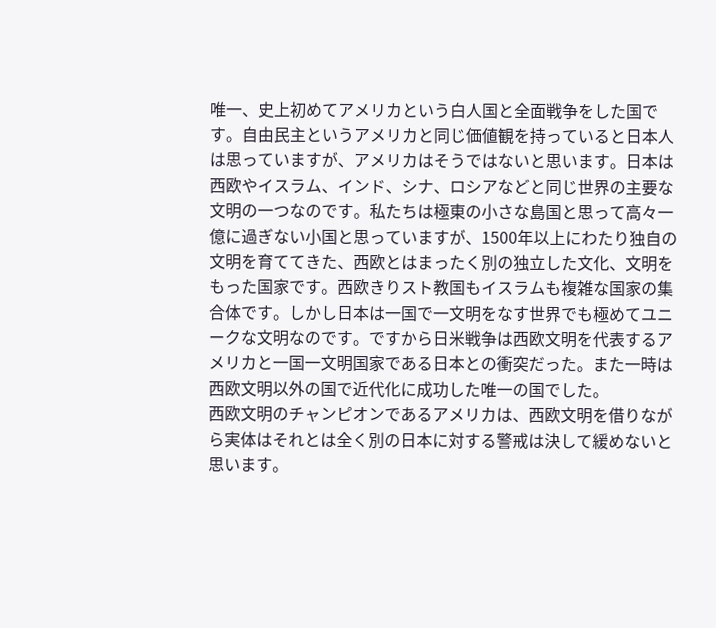唯一、史上初めてアメリカという白人国と全面戦争をした国です。自由民主というアメリカと同じ価値観を持っていると日本人は思っていますが、アメリカはそうではないと思います。日本は西欧やイスラム、インド、シナ、ロシアなどと同じ世界の主要な文明の一つなのです。私たちは極東の小さな島国と思って高々一億に過ぎない小国と思っていますが、1500年以上にわたり独自の文明を育ててきた、西欧とはまったく別の独立した文化、文明をもった国家です。西欧きりスト教国もイスラムも複雑な国家の集合体です。しかし日本は一国で一文明をなす世界でも極めてユニークな文明なのです。ですから日米戦争は西欧文明を代表するアメリカと一国一文明国家である日本との衝突だった。また一時は西欧文明以外の国で近代化に成功した唯一の国でした。
西欧文明のチャンピオンであるアメリカは、西欧文明を借りながら実体はそれとは全く別の日本に対する警戒は決して緩めないと思います。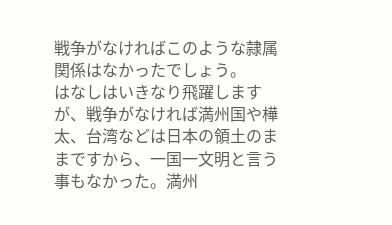戦争がなければこのような隷属関係はなかったでしょう。
はなしはいきなり飛躍しますが、戦争がなければ満州国や樺太、台湾などは日本の領土のままですから、一国一文明と言う事もなかった。満州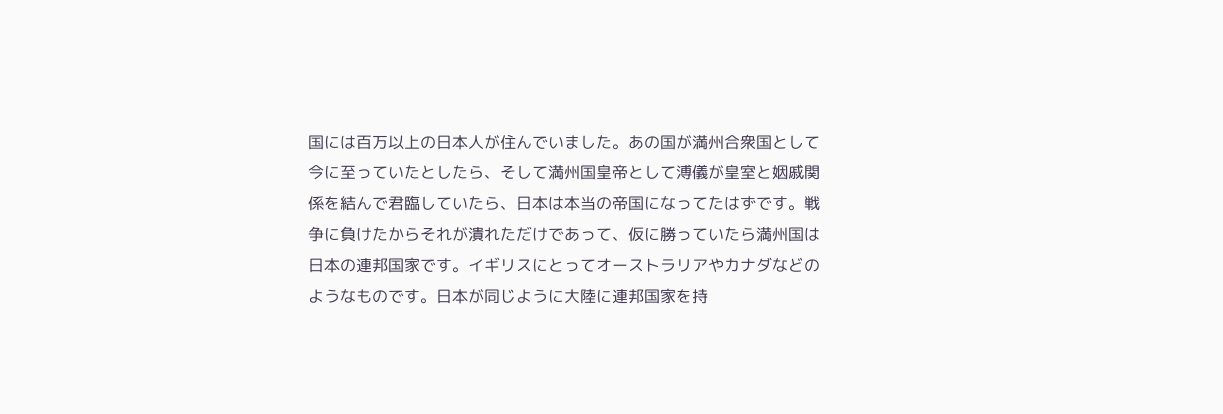国には百万以上の日本人が住んでいました。あの国が満州合衆国として今に至っていたとしたら、そして満州国皇帝として溥儀が皇室と姻戚関係を結んで君臨していたら、日本は本当の帝国になってたはずです。戦争に負けたからそれが潰れただけであって、仮に勝っていたら満州国は日本の連邦国家です。イギリスにとってオーストラリアやカナダなどのようなものです。日本が同じように大陸に連邦国家を持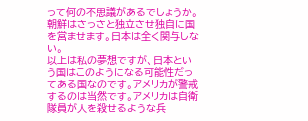って何の不思議があるでしょうか。朝鮮はさっさと独立させ独自に国を営ませます。日本は全く関与しない。
以上は私の夢想ですが、日本という国はこのようになる可能性だってある国なのです。アメリカが警戒するのは当然です。アメリカは自衛隊員が人を殺せるような兵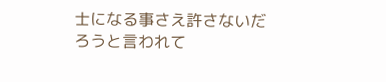士になる事さえ許さないだろうと言われて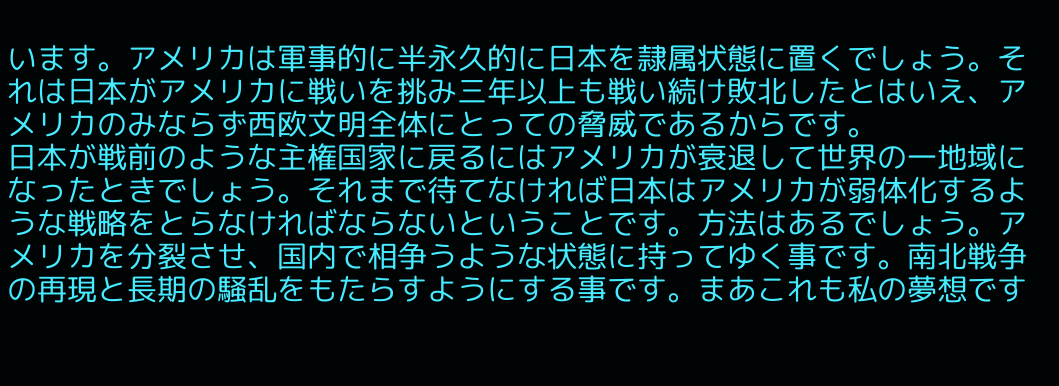います。アメリカは軍事的に半永久的に日本を隷属状態に置くでしょう。それは日本がアメリカに戦いを挑み三年以上も戦い続け敗北したとはいえ、アメリカのみならず西欧文明全体にとっての脅威であるからです。
日本が戦前のような主権国家に戻るにはアメリカが衰退して世界の一地域になったときでしょう。それまで待てなければ日本はアメリカが弱体化するような戦略をとらなければならないということです。方法はあるでしょう。アメリカを分裂させ、国内で相争うような状態に持ってゆく事です。南北戦争の再現と長期の騒乱をもたらすようにする事です。まあこれも私の夢想です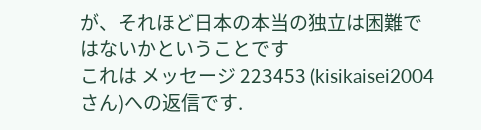が、それほど日本の本当の独立は困難ではないかということです
これは メッセージ 223453 (kisikaisei2004 さん)への返信です.